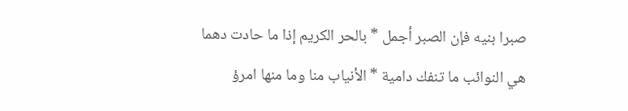صبرا بنيه فإن الصبر أجمل * بالحر الكريم إذا ما حادت دهما
هي النوائب ما تنفك دامية * الأنياب منا وما منها امرؤ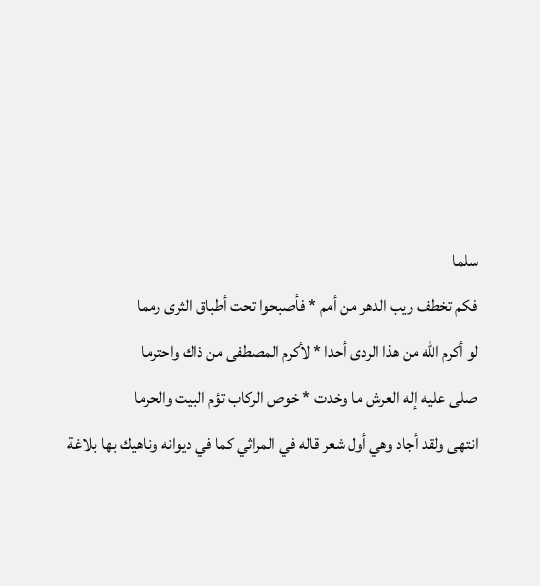سلما
فكم تخطف ريب الدهر من أمم * فأصبحوا تحت أطباق الثرى رمما
لو أكرم الله من هذا الردى أحدا * لأكرم المصطفى من ذاك واحترما
صلى عليه إله العرش ما وخدت * خوص الركاب تؤم البيت والحرما
انتهى ولقد أجاد وهي أول شعر قاله في المراثي كما في ديوانه وناهيك بها بلاغة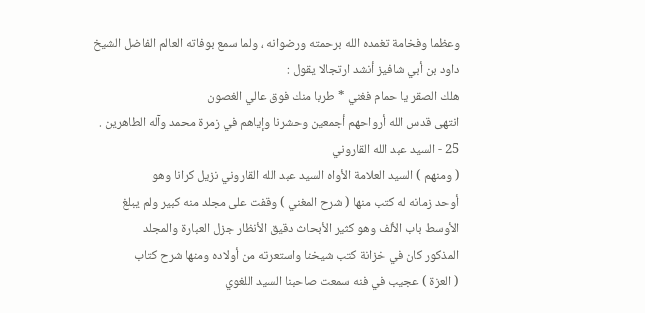وعظما وفخامة تغمده الله برحمته ورضوانه ، ولما سمع بوفاته العالم الفاضل الشيخ
داود بن أبي شافيز أنشد ارتجالا يقول :
هلك الصقر يا حمام فغني * طربا منك فوق عالي الغصون
انتهى قدس الله أرواحهم أجمعين وحشرنا وإياهم في زمرة محمد وآله الطاهرين .
25 - السيد عبد الله القاروني
( ومنهم ) السيد العلامة الأواه السيد عبد الله القاروني نزيل كرانا وهو
أوحد زمانه له كتب منها ( شرح المغني ) وقفت على مجلد منه كبير ولم يبلغ
الأوسط باب الألف وهو كثير الأبحاث دقيق الأنظار جزل العبارة والمجلد
المذكور كان في خزانة كتب شيخنا واستعرته من أولاده ومنها شرح كتاب
( العزة ) عجيب في فنه سمعت صاحبنا السيد اللغوي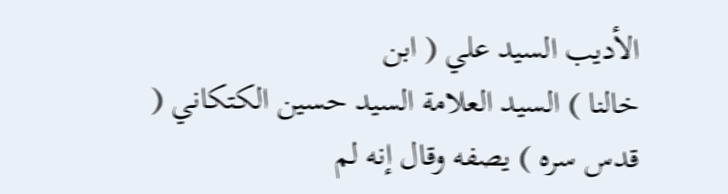الأديب السيد علي ( ابن
خالنا ) السيد العلامة السيد حسين الكتكاني ( قدس سره ) يصفه وقال إنه لم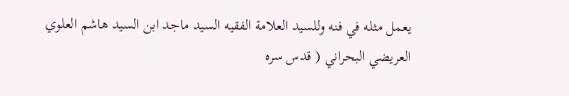يعمل مثله في فنه وللسيد العلامة الفقيه السيد ماجد ابن السيد هاشم العلوي
العريضي البحراني ( قدس سره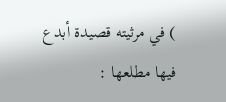) في مرثيته قصيدة أبدع فيها مطلعها :